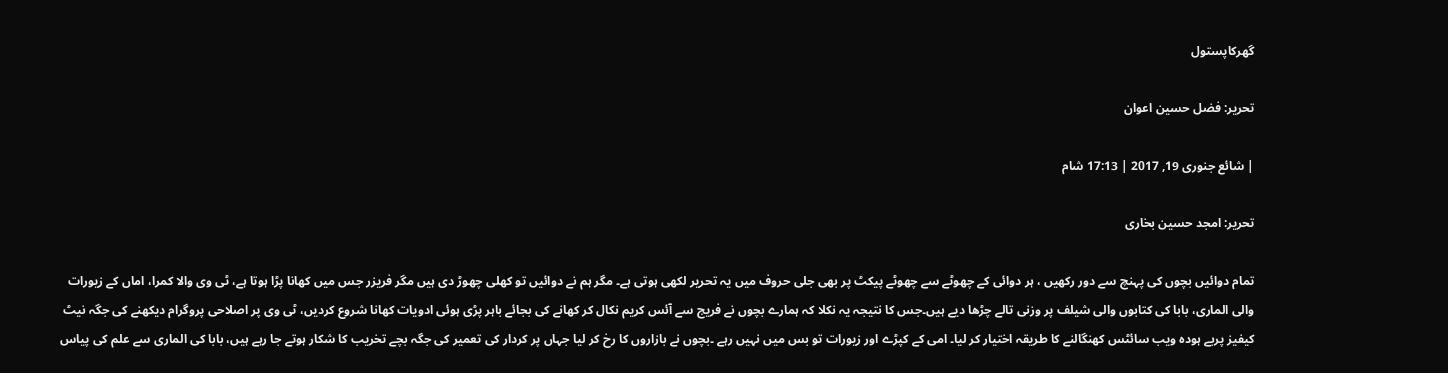گھرکاپستول

تحریر: فضل حسین اعوان

| شائع جنوری 19, 2017 | 17:13 شام

تحریر: امجد حسین بخاری

تمام دوائیں بچوں کی پہنچ سے دور رکھیں ، ہر دوائی کے چھوٹے سے چھوٹے پیکٹ پر بھی جلی حروف میں یہ تحریر لکھی ہوتی ہے۔ مگر ہم نے دوائیں تو کھلی چھوڑ دی ہیں مگر فریزر جس میں کھانا پڑا ہوتا ہے، ٹی وی والا کمرا، اماں کے زیورات والی الماری، بابا کی کتابوں والی شیلف پر وزنی تالے چڑھا دیے ہیں۔جس کا نتیجہ یہ نکلا کہ ہمارے بچوں نے فریج سے آئس کریم نکال کر کھانے کی بجائے باہر پڑی ہوئی ادویات کھانا شروع کردیں، ٹی وی پر اصلاحی پروگرام دیکھنے کی جگہ نیٹ کیفیز پربے ہودہ ویب سائٹس کھنگالنے کا طریقہ اختیار کر لیا۔ امی کے کپڑے اور زیورات تو بس میں نہیں رہے ۔بچوں نے بازاروں کا رخ کر لیا جہاں پر کردار کی تعمیر کی جگہ بچے تخریب کا شکار ہوتے جا رہے ہیں، بابا کی الماری سے علم کی پیاس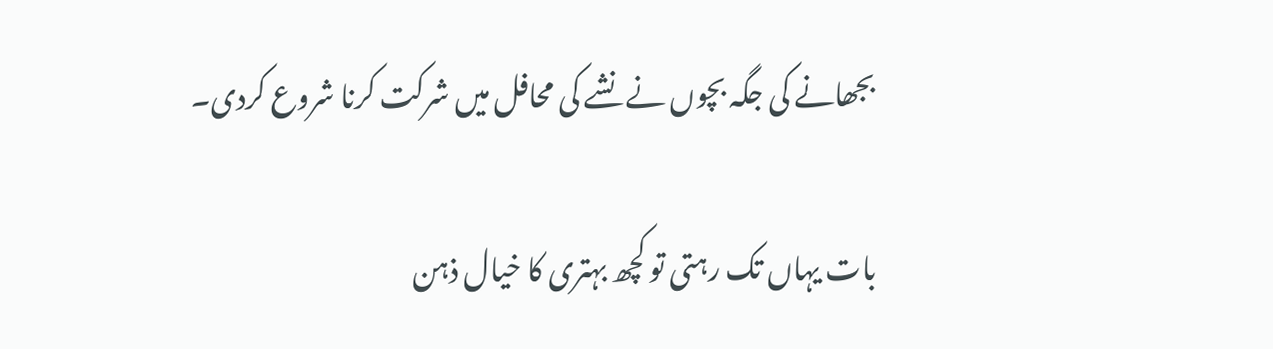بجھانے کی جگہ بچوں نے نشے کی محافل میں شرکت کرنا شروع کردی۔

بات یہاں تک رہتی تو کچھ بہتری کا خیال ذہن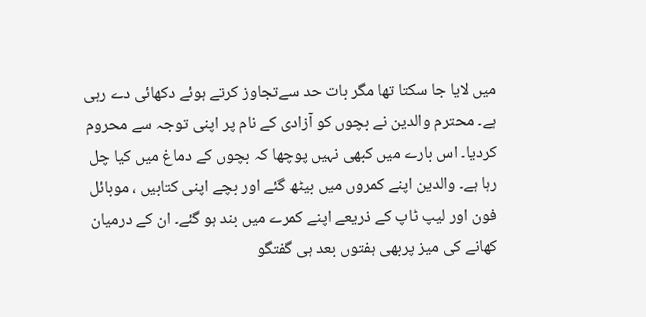میں لایا جا سکتا تھا مگر بات حد سےتجاوز کرتے ہوئے دکھائی دے رہی ہے۔ محترم والدین نے بچوں کو آزادی کے نام پر اپنی توجہ سے محروم کردیا۔ اس بارے میں کبھی نہیں پوچھا کہ بچوں کے دماغ میں کیا چل رہا ہے۔ والدین اپنے کمروں میں بیٹھ گئے اور بچے اپنی کتابیں ، موبائل فون اور لیپ ٹاپ کے ذریعے اپنے کمرے میں بند ہو گئے۔ ان کے درمیان کھانے کی میز پربھی ہفتوں بعد ہی گفتگو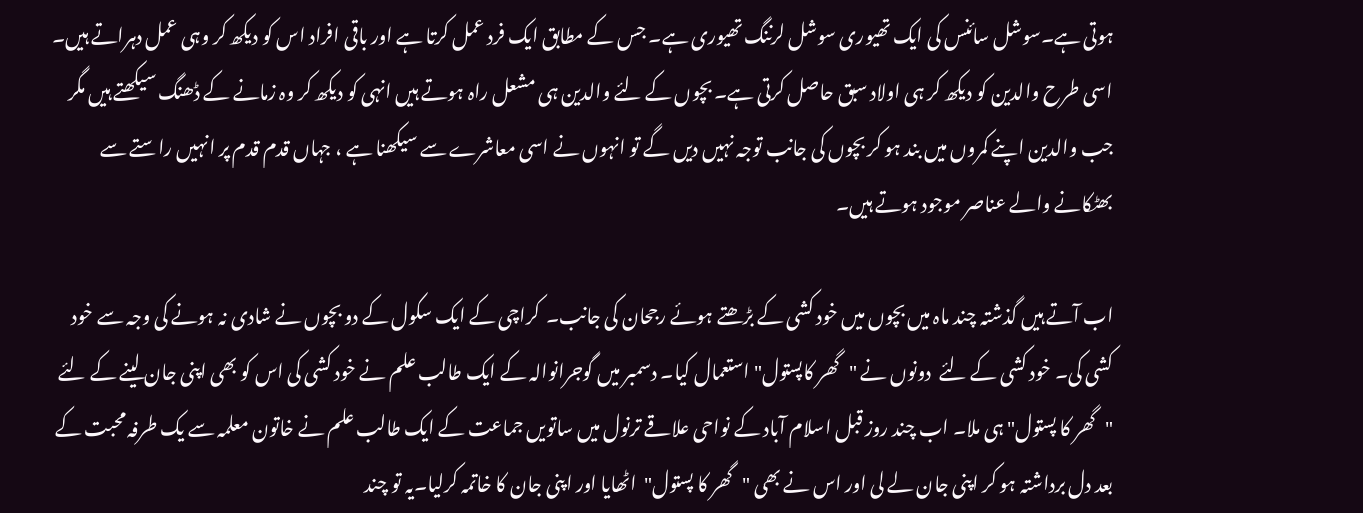ہوتی ہے۔سوشل سائنس کی ایک تھیوری سوشل لرننگ تھیوری ہے۔ جس کے مطابق ایک فرد عمل کرتا ہے اور باقی افراد اس کو دیکھ کر وہی عمل دہراتے ہیں۔ اسی طرح والدین کو دیکھ کر ہی اولاد سبق حاصل کرتی ہے۔ بچوں کے لئے والدین ہی مشعل راہ ہوتے ہیں انہی کو دیکھ کر وہ زمانے کے ڈھنگ سیکھتے ہیں مگر جب والدین اپنے کمروں میں بند ہو کر بچوں کی جانب توجہ نہیں دیں گے تو انہوں نے اسی معاشرے سے سیکھنا ہے ، جہاں قدم قدم پر انہیں راستے سے بھٹکانے والے عناصر موجود ہوتے ہیں۔

اب آتے ہیں گذشتہ چند ماہ میں بچوں میں خود کشی کے بڑھتے ہوئے رجحان کی جانب۔  کراچی کے ایک سکول کے دو بچوں نے شادی نہ ہونے کی وجہ سے خود کشی کی۔ خود کشی کے لئے  دونوں نے "گھر کاپستول" استعمال کیا۔ دسمبر میں گوجرانوالہ کے ایک طالب علم نے خود کشی کی اس کو بھی اپنی جان لینے کے لئے "گھر کا پستول"ہی ملا۔ اب چند روز قبل اسلام آباد کے نواحی علاقے ترنول میں ساتویں جماعت کے ایک طالب علم نے خاتون معلمہ سے یک طرفہ محبت کے بعد دل برداشتہ ہو کر اپنی جان لے لی اور اس نے بھی "گھر کا پستول"  اٹھایا اور اپنی جان کا خاتمہ کرلیا۔یہ تو چند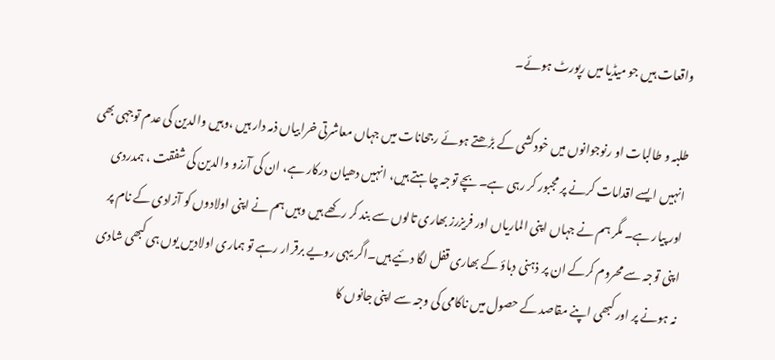واقعات ہیں جو میڈیا میں رپورٹ ہوئے۔

طلبہ و طالبات او رنوجوانوں میں خودکشی کے بڑھتے ہوئے رجحانات میں جہاں معاشرتی خرابیاں ذمہ دار ہیں ،وہیں والدین کی عدم توجہی بھی انہیں ایسے اقدامات کرنے پر مجبور کر رہی ہے۔ بچے توجہ چاہتے ہیں، انہیں دھیان درکار ہے، ان کی آرزو والدین کی شفقت ، ہمدردی اور پیار ہے۔ مگر ہم نے جہاں اپنی الماریاں اور فریزرز بھاری تالوں سے بند کر رکھے ہیں وہیں ہم نے اپنی اولادوں کو آزادی کے نام پر اپنی توجہ سے محروم کرکے ان پر ذہنی دباؤ کے بھاری قفل لگا دئیے ہیں۔اگر یہی رویے برقرار رہے تو ہماری اولادیں یوں ہی کبھی شادی نہ ہونے پر اور کبھی اپنے مقاصد کے حصول میں ناکامی کی وجہ سے اپنی جانوں کا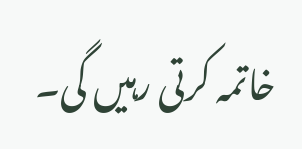خاتمہ کرتی رہیں گی۔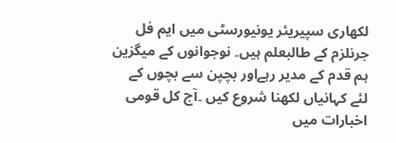لکھاری سپیریئر یونیورسٹی میں ایم فل جرنلزم کے طالبعلم ہیں۔ نوجوانوں کے میگزین ہم قدم کے مدیر رہےاور بچپن سے بچوں کے لئے کہانیاں لکھنا شروع کیں ۔آج کل قومی اخبارات میں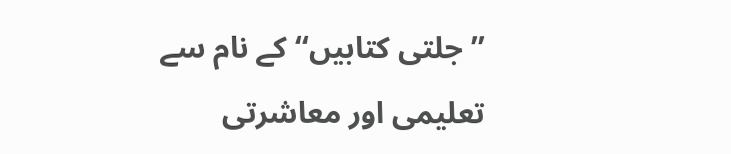’’جلتی کتابیں‘‘ کے نام سے تعلیمی اور معاشرتی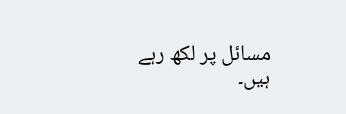مسائل پر لکھ رہے ہیں۔